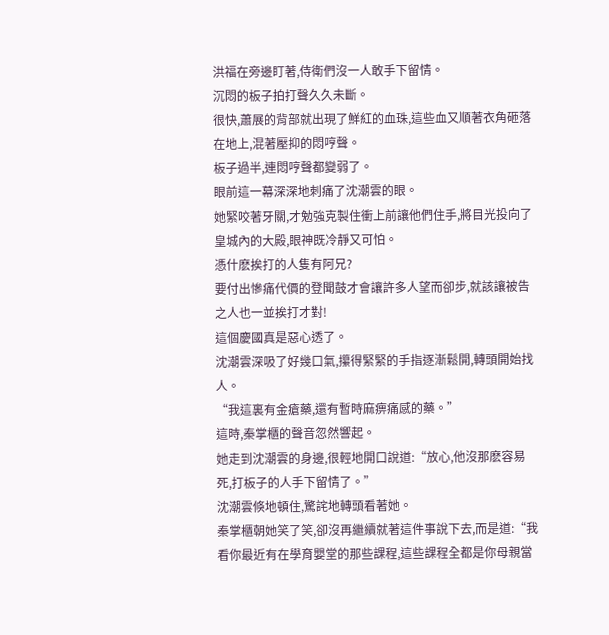洪福在旁邊盯著,侍衛們沒一人敢手下留情。
沉悶的板子拍打聲久久未斷。
很快,蕭展的背部就出現了鮮紅的血珠,這些血又順著衣角砸落在地上,混著壓抑的悶哼聲。
板子過半,連悶哼聲都變弱了。
眼前這一幕深深地刺痛了沈潮雲的眼。
她緊咬著牙關,才勉強克製住衝上前讓他們住手,將目光投向了皇城內的大殿,眼神既冷靜又可怕。
憑什麽挨打的人隻有阿兄?
要付出慘痛代價的登聞鼓才會讓許多人望而卻步,就該讓被告之人也一並挨打才對!
這個慶國真是惡心透了。
沈潮雲深吸了好幾口氣,攥得緊緊的手指逐漸鬆開,轉頭開始找人。
“我這裏有金瘡藥,還有暫時麻痹痛感的藥。”
這時,秦掌櫃的聲音忽然響起。
她走到沈潮雲的身邊,很輕地開口說道:“放心,他沒那麽容易死,打板子的人手下留情了。”
沈潮雲倏地頓住,驚詫地轉頭看著她。
秦掌櫃朝她笑了笑,卻沒再繼續就著這件事說下去,而是道:“我看你最近有在學育嬰堂的那些課程,這些課程全都是你母親當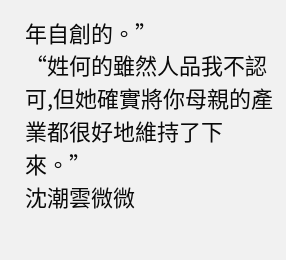年自創的。”
“姓何的雖然人品我不認可,但她確實將你母親的產業都很好地維持了下來。”
沈潮雲微微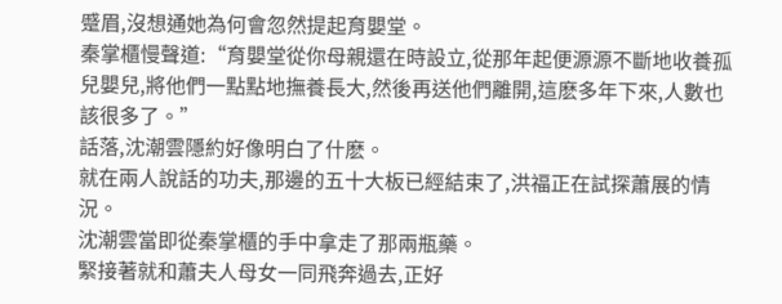蹙眉,沒想通她為何會忽然提起育嬰堂。
秦掌櫃慢聲道:“育嬰堂從你母親還在時設立,從那年起便源源不斷地收養孤兒嬰兒,將他們一點點地撫養長大,然後再送他們離開,這麽多年下來,人數也該很多了。”
話落,沈潮雲隱約好像明白了什麽。
就在兩人說話的功夫,那邊的五十大板已經結束了,洪福正在試探蕭展的情況。
沈潮雲當即從秦掌櫃的手中拿走了那兩瓶藥。
緊接著就和蕭夫人母女一同飛奔過去,正好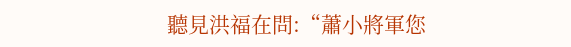聽見洪福在問:“蕭小將軍您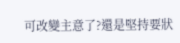可改變主意了?還是堅持要狀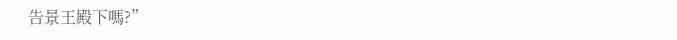告景王殿下嗎?”